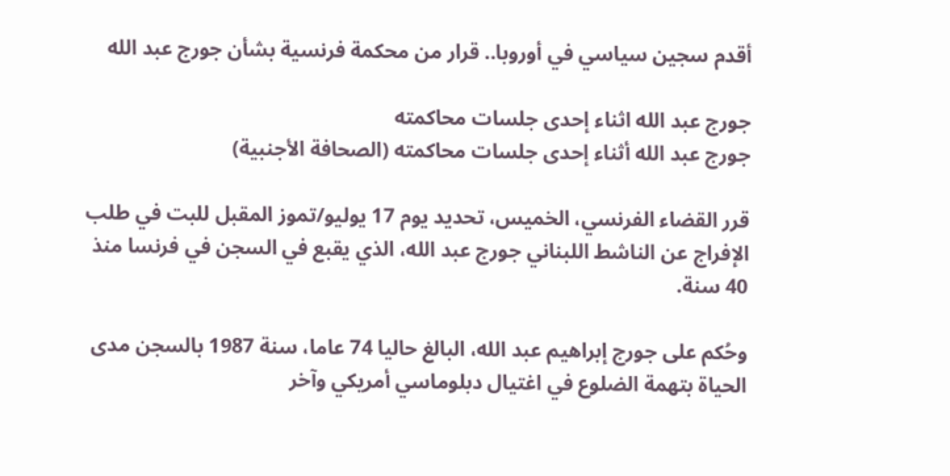أقدم سجين سياسي في أوروبا.. قرار من محكمة فرنسية بشأن جورج عبد الله

جورج عبد الله اثناء إحدى جلسات محاكمته
جورج عبد الله أثناء إحدى جلسات محاكمته (الصحافة الأجنبية)

قرر القضاء الفرنسي، الخميس، تحديد يوم 17 يوليو/تموز المقبل للبت في طلب الإفراج عن الناشط اللبناني جورج عبد الله، الذي يقبع في السجن في فرنسا منذ 40 سنة.

وحُكم على جورج إبراهيم عبد الله، البالغ حاليا 74 عاما، سنة 1987 بالسجن مدى الحياة بتهمة الضلوع في اغتيال دبلوماسي أمريكي وآخر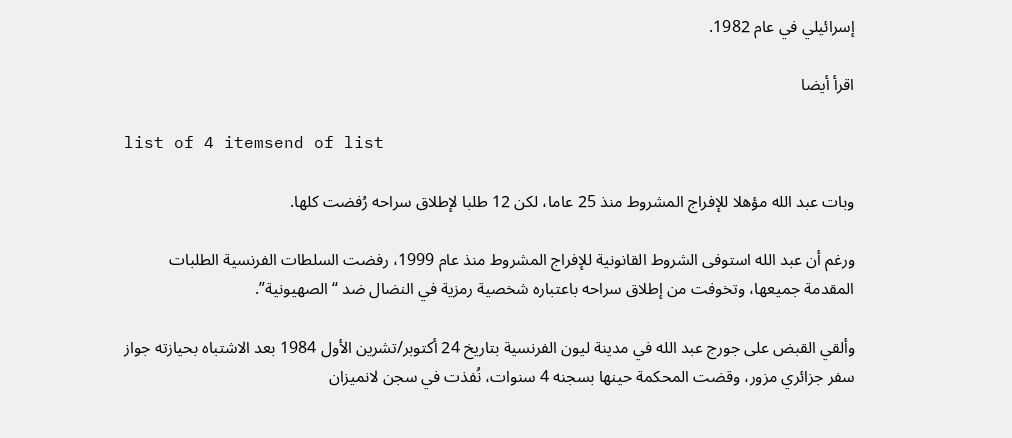إسرائيلي في عام 1982.

اقرأ أيضا

list of 4 itemsend of list

وبات عبد الله مؤهلا للإفراج المشروط منذ 25 عاما، لكن 12 طلبا لإطلاق سراحه رُفضت كلها.

ورغم أن عبد الله استوفى الشروط القانونية للإفراج المشروط منذ عام 1999، رفضت السلطات الفرنسية الطلبات المقدمة جميعها، وتخوفت من إطلاق سراحه باعتباره شخصية رمزية في النضال ضد “الصهيونية”.

وألقي القبض على جورج عبد الله في مدينة ليون الفرنسية بتاريخ 24 أكتوبر/تشرين الأول 1984 بعد الاشتباه بحيازته جواز سفر جزائري مزور، وقضت المحكمة حينها بسجنه 4 سنوات، نُفذت في سجن لانميزان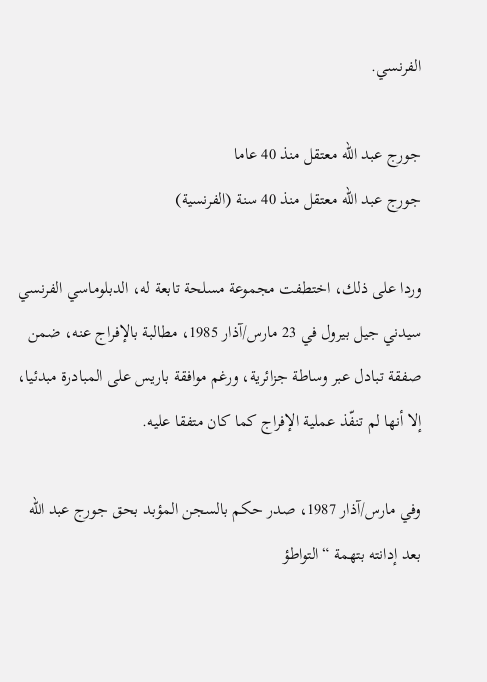الفرنسي.

جورج عبد الله معتقل منذ 40 عاما
جورج عبد الله معتقل منذ 40 سنة (الفرنسية)

وردا على ذلك، اختطفت مجموعة مسلحة تابعة له، الدبلوماسي الفرنسي سيدني جيل بيرول في 23 مارس/آذار 1985، مطالبة بالإفراج عنه، ضمن صفقة تبادل عبر وساطة جزائرية، ورغم موافقة باريس على المبادرة مبدئيا، إلا أنها لم تنفّذ عملية الإفراج كما كان متفقا عليه.

وفي مارس/آذار 1987، صدر حكم بالسجن المؤبد بحق جورج عبد الله بعد إدانته بتهمة “التواطؤ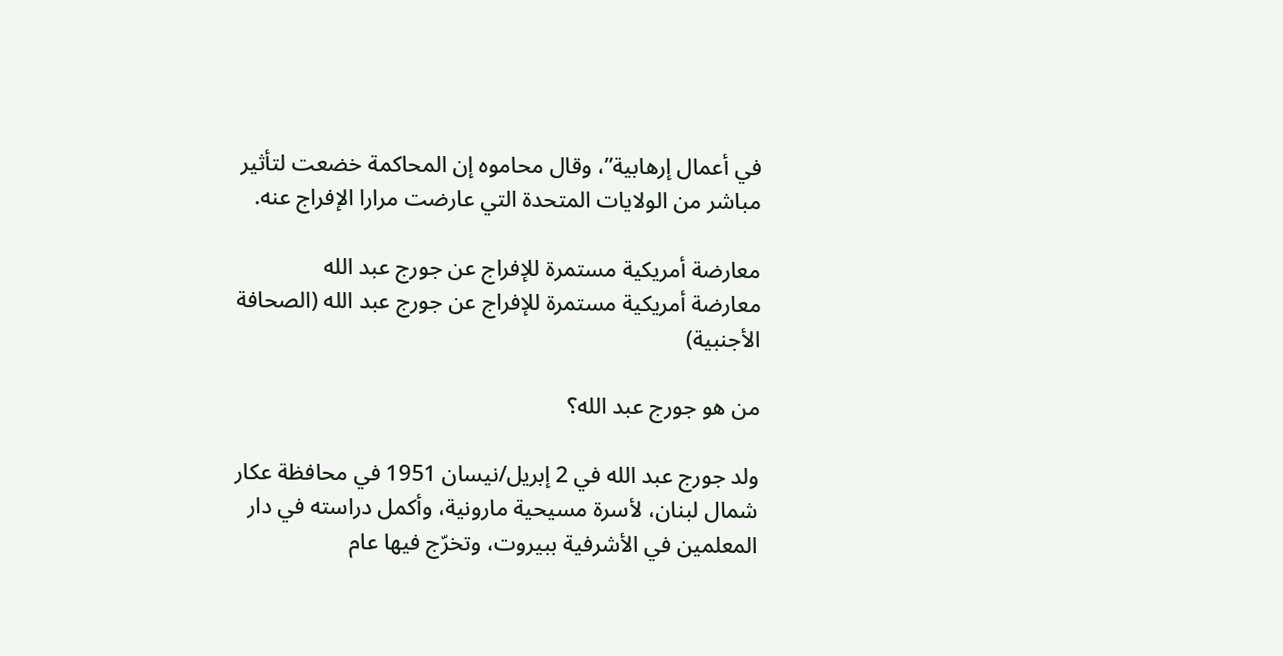في أعمال إرهابية”، وقال محاموه إن المحاكمة خضعت لتأثير مباشر من الولايات المتحدة التي عارضت مرارا الإفراج عنه.

معارضة أمريكية مستمرة للإفراج عن جورج عبد الله
معارضة أمريكية مستمرة للإفراج عن جورج عبد الله (الصحافة الأجنبية)

من هو جورج عبد الله؟

ولد جورج عبد الله في 2 إبريل/نيسان 1951 في محافظة عكار شمال لبنان، لأسرة مسيحية مارونية، وأكمل دراسته في دار المعلمين في الأشرفية ببيروت، وتخرّج فيها عام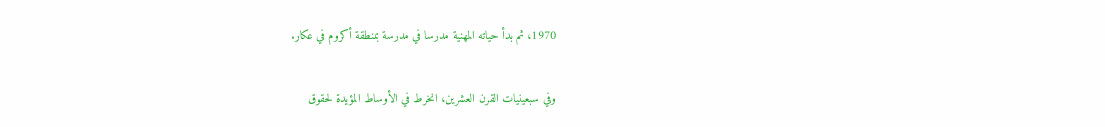1970، ثم بدأ حياته المهنية مدرسا في مدرسة بمنطقة أكروم في عكار.

وفي سبعينيات القرن العشرين، انخرط في الأوساط المؤيدة لحقوق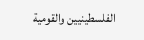الفلسطينيين والقومية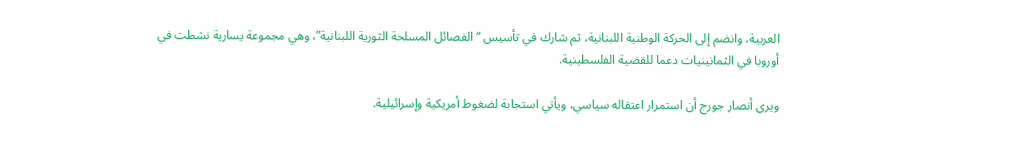العربية، وانضم إلى الحركة الوطنية اللبنانية، ثم شارك في تأسيس “الفصائل المسلحة الثورية اللبنانية”، وهي مجموعة يسارية نشطت في أوروبا في الثمانينيات دعما للقضية الفلسطينية.

ويرى أنصار جورج أن استمرار اعتقاله سياسي، ويأتي استجابة لضغوط أمريكية وإسرائيلية.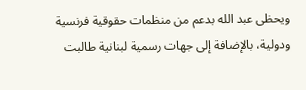ويحظى عبد الله بدعم من منظمات حقوقية فرنسية ودولية، بالإضافة إلى جهات رسمية لبنانية طالبت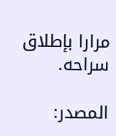مرارا بإطلاق سراحه.

المصدر: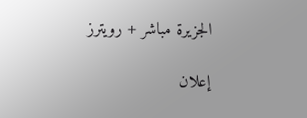الجزيرة مباشر + رويترز

إعلان